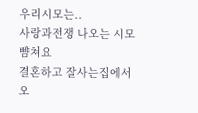우리시모는..
사랑과전쟁 나오는 시모뺨쳐요
결혼하고 잘사는집에서 오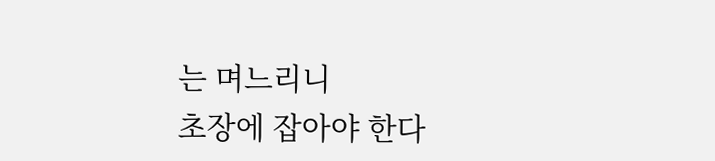는 며느리니
초장에 잡아야 한다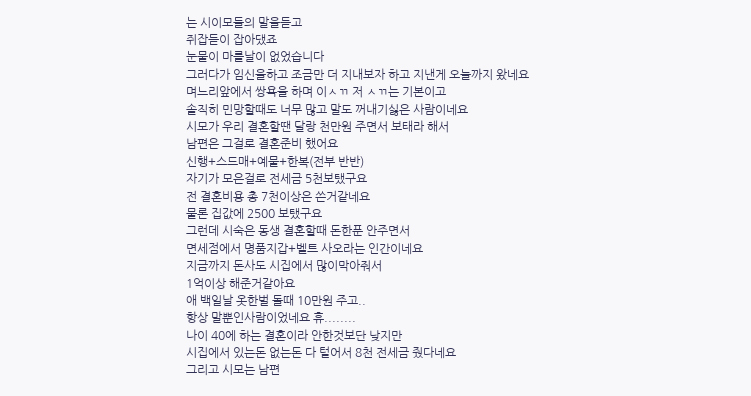는 시이모들의 말을듣고
쥐잡듣이 잡아댔죠
눈물이 마를날이 없었습니다
그러다가 임신을하고 조금만 더 지내보자 하고 지낸게 오늘까지 왔네요
며느리앞에서 쌍욕을 하며 이ㅅㄲ 저 ㅅㄲ는 기본이고
솔직히 민망할때도 너무 많고 말도 꺼내기싫은 사람이네요
시모가 우리 결혼할땐 달랑 천만원 주면서 보태라 해서
남편은 그걸로 결혼준비 했어요
신행+스드매+예물+한복(전부 반반)
자기가 모은걸로 전세금 5천보탰구요
전 결혼비용 총 7천이상은 쓴거같네요
물론 집값에 2500 보탰구요
그런데 시숙은 동생 결혼할때 돈한푼 안주면서
면세점에서 명품지갑+벨트 사오라는 인간이네요
지금까지 돈사도 시집에서 많이막아줘서
1억이상 해준거같아요
애 백일날 옷한벌 돌때 10만원 주고..
항상 말뿐인사람이었네요 휴........
나이 40에 하는 결혼이라 안한것보단 낮지만
시집에서 있는돈 없는돈 다 털어서 8천 전세금 줬다네요
그리고 시모는 남편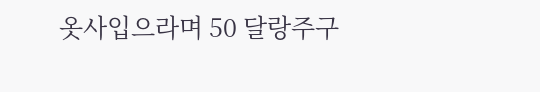옷사입으라며 50 달랑주구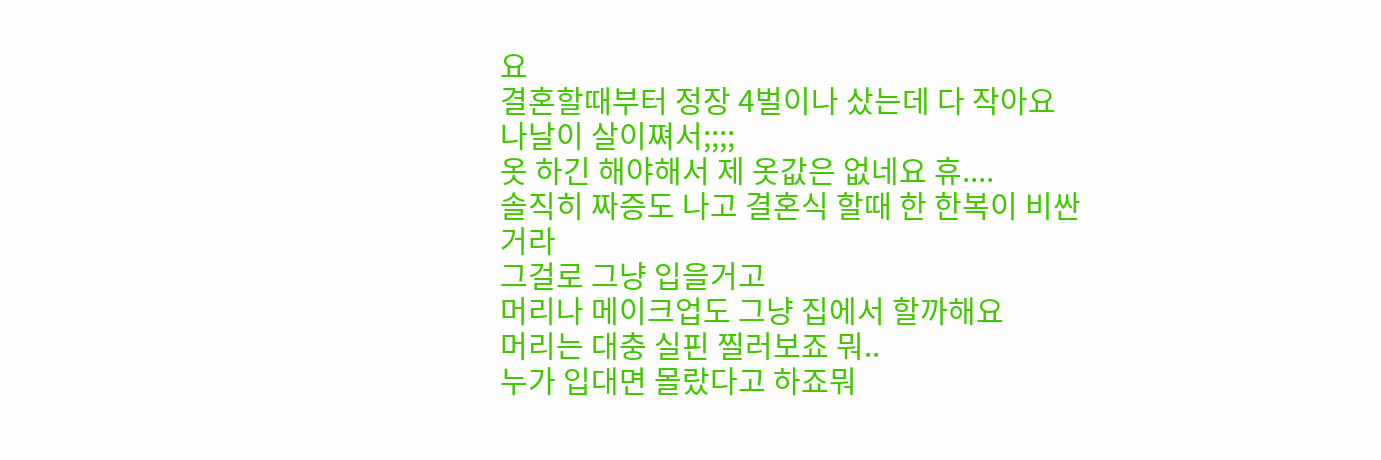요
결혼할때부터 정장 4벌이나 샀는데 다 작아요
나날이 살이쪄서;;;;
옷 하긴 해야해서 제 옷값은 없네요 휴....
솔직히 짜증도 나고 결혼식 할때 한 한복이 비싼거라
그걸로 그냥 입을거고
머리나 메이크업도 그냥 집에서 할까해요
머리는 대충 실핀 찔러보죠 뭐..
누가 입대면 몰랐다고 하죠뭐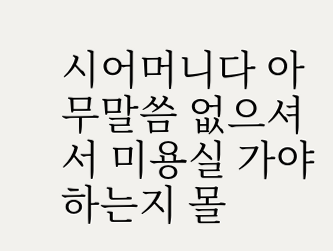시어머니다 아무말씀 없으셔서 미용실 가야하는지 몰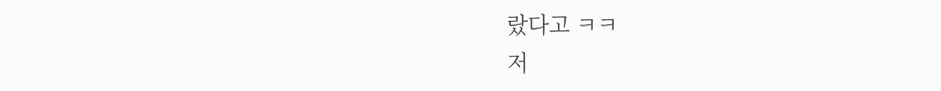랐다고 ㅋㅋ
저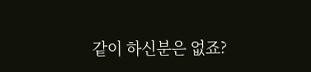같이 하신분은 없죠?